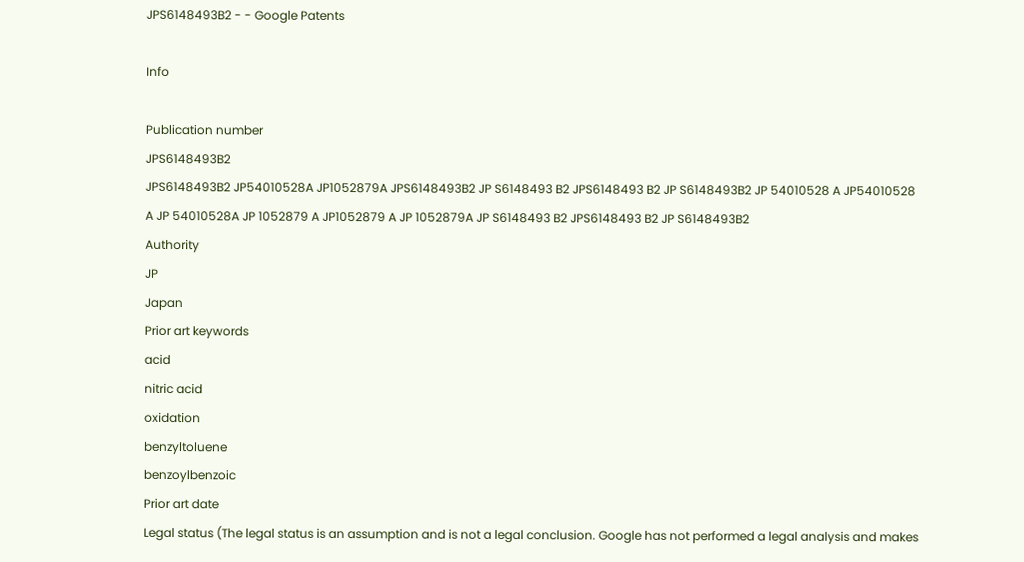JPS6148493B2 - - Google Patents

Info

Publication number
JPS6148493B2
JPS6148493B2 JP54010528A JP1052879A JPS6148493B2 JP S6148493 B2 JPS6148493 B2 JP S6148493B2 JP 54010528 A JP54010528 A JP 54010528A JP 1052879 A JP1052879 A JP 1052879A JP S6148493 B2 JPS6148493 B2 JP S6148493B2
Authority
JP
Japan
Prior art keywords
acid
nitric acid
oxidation
benzyltoluene
benzoylbenzoic
Prior art date
Legal status (The legal status is an assumption and is not a legal conclusion. Google has not performed a legal analysis and makes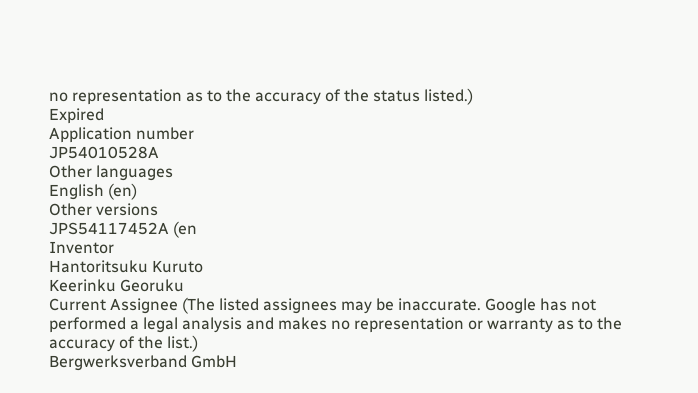no representation as to the accuracy of the status listed.)
Expired
Application number
JP54010528A
Other languages
English (en)
Other versions
JPS54117452A (en
Inventor
Hantoritsuku Kuruto
Keerinku Georuku
Current Assignee (The listed assignees may be inaccurate. Google has not performed a legal analysis and makes no representation or warranty as to the accuracy of the list.)
Bergwerksverband GmbH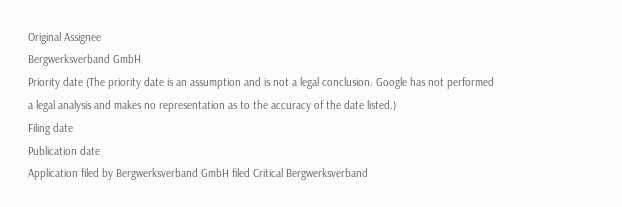Original Assignee
Bergwerksverband GmbH
Priority date (The priority date is an assumption and is not a legal conclusion. Google has not performed a legal analysis and makes no representation as to the accuracy of the date listed.)
Filing date
Publication date
Application filed by Bergwerksverband GmbH filed Critical Bergwerksverband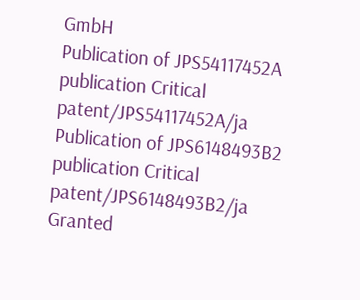GmbH
Publication of JPS54117452A publication Critical patent/JPS54117452A/ja
Publication of JPS6148493B2 publication Critical patent/JPS6148493B2/ja
Granted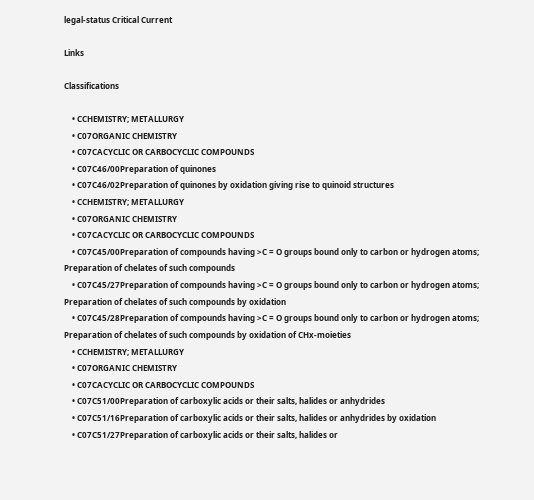legal-status Critical Current

Links

Classifications

    • CCHEMISTRY; METALLURGY
    • C07ORGANIC CHEMISTRY
    • C07CACYCLIC OR CARBOCYCLIC COMPOUNDS
    • C07C46/00Preparation of quinones
    • C07C46/02Preparation of quinones by oxidation giving rise to quinoid structures
    • CCHEMISTRY; METALLURGY
    • C07ORGANIC CHEMISTRY
    • C07CACYCLIC OR CARBOCYCLIC COMPOUNDS
    • C07C45/00Preparation of compounds having >C = O groups bound only to carbon or hydrogen atoms; Preparation of chelates of such compounds
    • C07C45/27Preparation of compounds having >C = O groups bound only to carbon or hydrogen atoms; Preparation of chelates of such compounds by oxidation
    • C07C45/28Preparation of compounds having >C = O groups bound only to carbon or hydrogen atoms; Preparation of chelates of such compounds by oxidation of CHx-moieties
    • CCHEMISTRY; METALLURGY
    • C07ORGANIC CHEMISTRY
    • C07CACYCLIC OR CARBOCYCLIC COMPOUNDS
    • C07C51/00Preparation of carboxylic acids or their salts, halides or anhydrides
    • C07C51/16Preparation of carboxylic acids or their salts, halides or anhydrides by oxidation
    • C07C51/27Preparation of carboxylic acids or their salts, halides or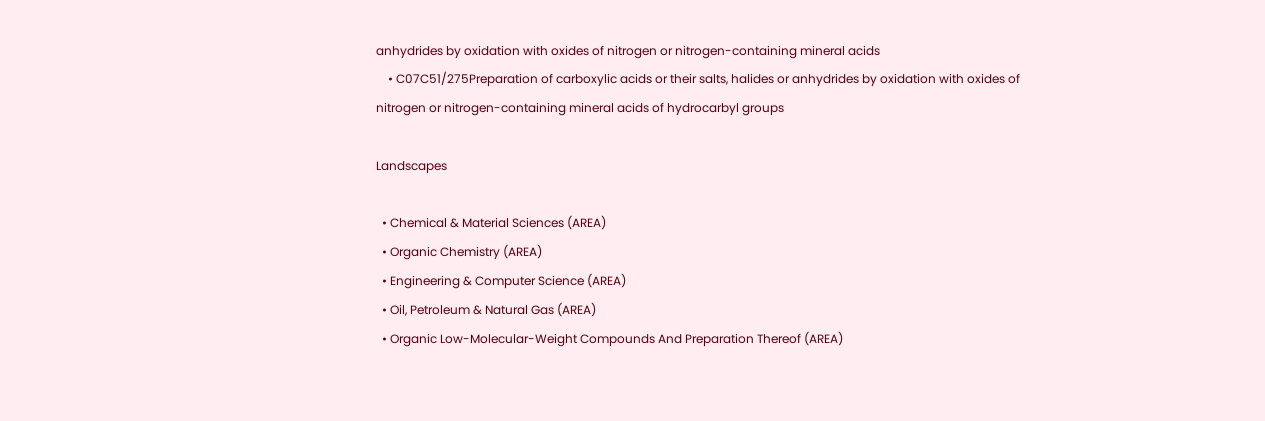anhydrides by oxidation with oxides of nitrogen or nitrogen-containing mineral acids
    • C07C51/275Preparation of carboxylic acids or their salts, halides or anhydrides by oxidation with oxides of nitrogen or nitrogen-containing mineral acids of hydrocarbyl groups

Landscapes

  • Chemical & Material Sciences (AREA)
  • Organic Chemistry (AREA)
  • Engineering & Computer Science (AREA)
  • Oil, Petroleum & Natural Gas (AREA)
  • Organic Low-Molecular-Weight Compounds And Preparation Thereof (AREA)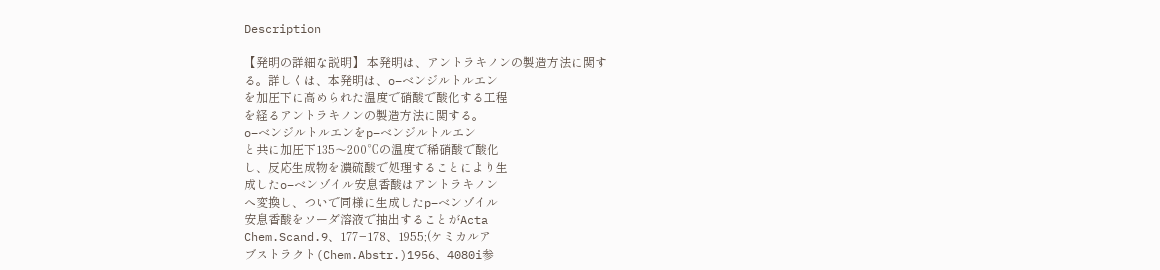Description

【発明の詳細な説明】 本発明は、アントラキノンの製造方法に関す
る。詳しくは、本発明は、o−ベンジルトルエン
を加圧下に高められた温度で硝酸で酸化する工程
を経るアントラキノンの製造方法に関する。
o−ベンジルトルエンをp−ベンジルトルエン
と共に加圧下135〜200℃の温度で稀硝酸で酸化
し、反応生成物を濃硫酸で処理することにより生
成したo−ベンゾイル安息香酸はアントラキノン
へ変換し、ついで同様に生成したp−ベンゾイル
安息香酸をソーダ溶液で抽出することがActa
Chem.Scand.9、177−178、1955;(ケミカルア
ブストラクト(Chem.Abstr.)1956、4080i参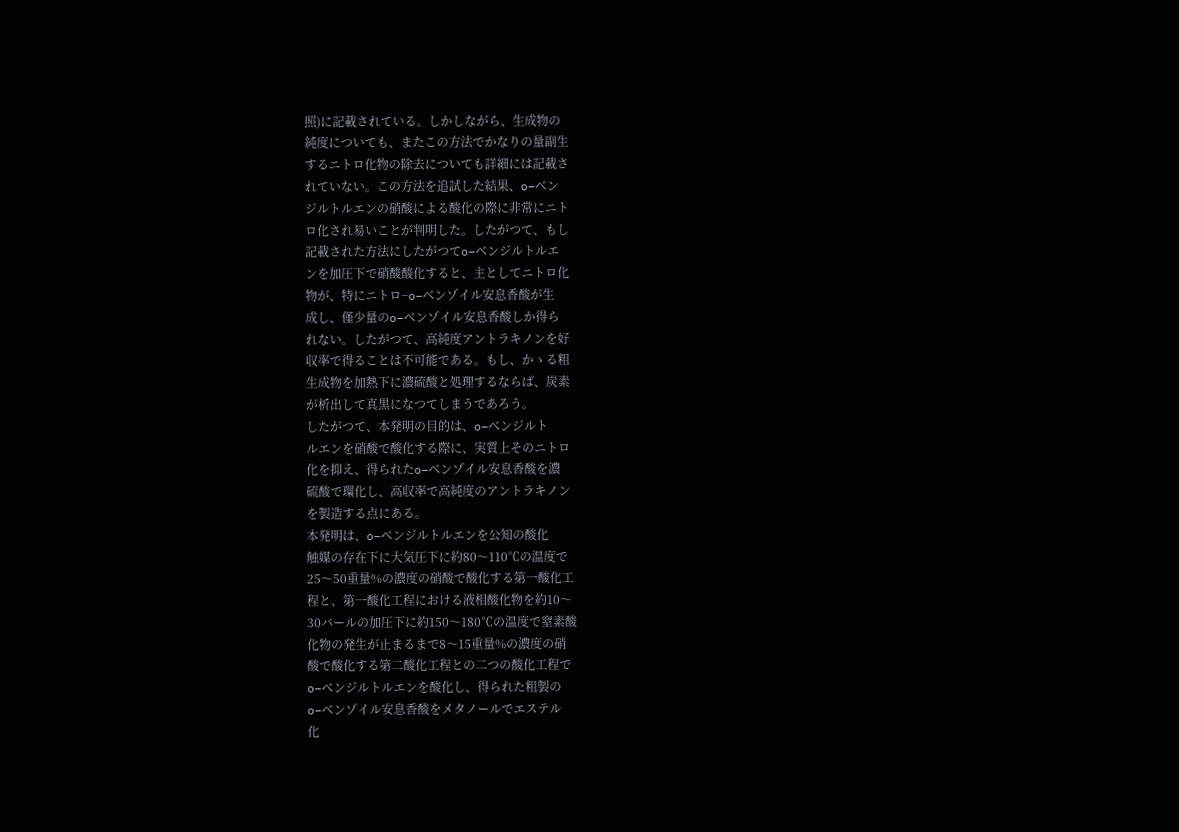照)に記載されている。しかしながら、生成物の
純度についても、またこの方法でかなりの量副生
するニトロ化物の除去についても詳細には記載さ
れていない。この方法を追試した結果、o−ベン
ジルトルエンの硝酸による酸化の際に非常にニト
ロ化され易いことが判明した。したがつて、もし
記載された方法にしたがつてo−ベンジルトルエ
ンを加圧下で硝酸酸化すると、主としてニトロ化
物が、特にニトロ−o−ベンゾイル安息香酸が生
成し、僅少量のo−ベンゾイル安息香酸しか得ら
れない。したがつて、高純度アントラキノンを好
収率で得ることは不可能である。もし、かゝる粗
生成物を加熱下に濃硫酸と処理するならば、炭素
が析出して真黒になつてしまうであろう。
したがつて、本発明の目的は、o−ベンジルト
ルエンを硝酸で酸化する際に、実質上そのニトロ
化を抑え、得られたo−ベンゾイル安息香酸を濃
硫酸で環化し、高収率で高純度のアントラキノン
を製造する点にある。
本発明は、o−ベンジルトルエンを公知の酸化
触媒の存在下に大気圧下に約80〜110℃の温度で
25〜50重量%の濃度の硝酸で酸化する第一酸化工
程と、第一酸化工程における液相酸化物を約10〜
30バールの加圧下に約150〜180℃の温度で窒素酸
化物の発生が止まるまで8〜15重量%の濃度の硝
酸で酸化する第二酸化工程との二つの酸化工程で
o−ベンジルトルエンを酸化し、得られた粗製の
o−ベンゾイル安息香酸をメタノールでエステル
化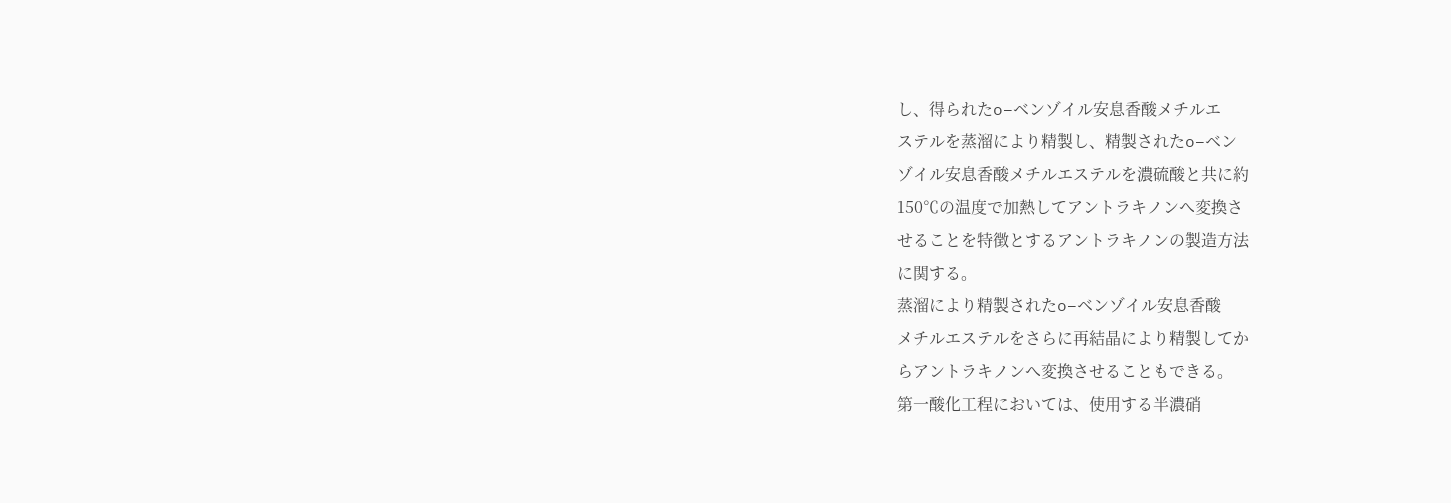し、得られたo−ベンゾイル安息香酸メチルエ
ステルを蒸溜により精製し、精製されたo−ベン
ゾイル安息香酸メチルエステルを濃硫酸と共に約
150℃の温度で加熱してアントラキノンへ変換さ
せることを特徴とするアントラキノンの製造方法
に関する。
蒸溜により精製されたo−ベンゾイル安息香酸
メチルエステルをさらに再結晶により精製してか
らアントラキノンへ変換させることもできる。
第一酸化工程においては、使用する半濃硝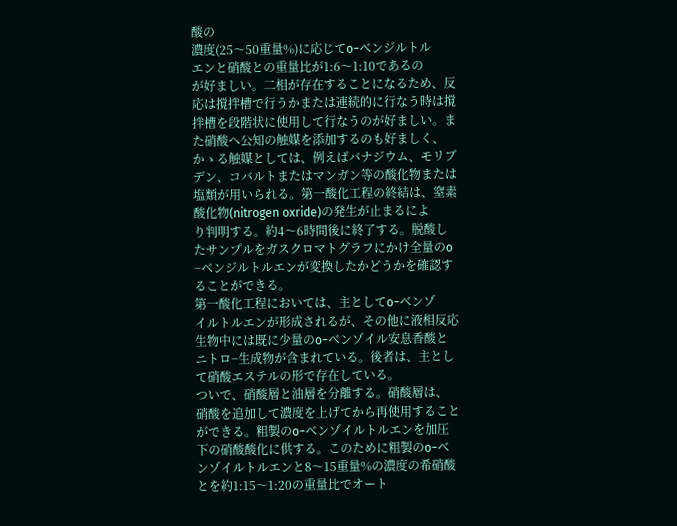酸の
濃度(25〜50重量%)に応じてo−ベンジルトル
エンと硝酸との重量比が1:6〜1:10であるの
が好ましい。二相が存在することになるため、反
応は撹拌槽で行うかまたは連続的に行なう時は撹
拌槽を段階状に使用して行なうのが好ましい。ま
た硝酸へ公知の触媒を添加するのも好ましく、
かゝる触媒としては、例えばバナジウム、モリブ
デン、コバルトまたはマンガン等の酸化物または
塩類が用いられる。第一酸化工程の終結は、窒素
酸化物(nitrogen oxride)の発生が止まるによ
り判明する。約4〜6時間後に終了する。脱酸し
たサンプルをガスクロマトグラフにかけ全量のo
−ベンジルトルエンが変換したかどうかを確認す
ることができる。
第一酸化工程においては、主としてo−ベンゾ
イルトルエンが形成されるが、その他に液相反応
生物中には既に少量のo−ベンゾイル安息香酸と
ニトロ−生成物が含まれている。後者は、主とし
て硝酸エステルの形で存在している。
ついで、硝酸層と油層を分離する。硝酸層は、
硝酸を追加して濃度を上げてから再使用すること
ができる。粗製のo−ベンゾイルトルエンを加圧
下の硝酸酸化に供する。このために粗製のo−ベ
ンゾイルトルエンと8〜15重量%の濃度の希硝酸
とを約1:15〜1:20の重量比でオート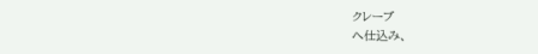クレーブ
へ仕込み、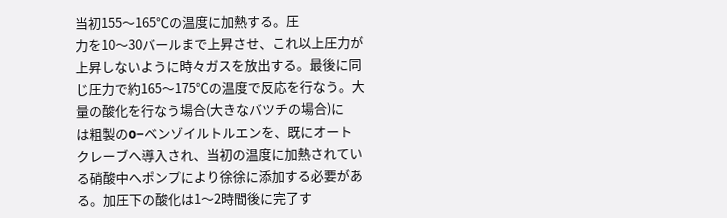当初155〜165℃の温度に加熱する。圧
力を10〜30バールまで上昇させ、これ以上圧力が
上昇しないように時々ガスを放出する。最後に同
じ圧力で約165〜175℃の温度で反応を行なう。大
量の酸化を行なう場合(大きなバツチの場合)に
は粗製のo−ベンゾイルトルエンを、既にオート
クレーブへ導入され、当初の温度に加熱されてい
る硝酸中へポンプにより徐徐に添加する必要があ
る。加圧下の酸化は1〜2時間後に完了す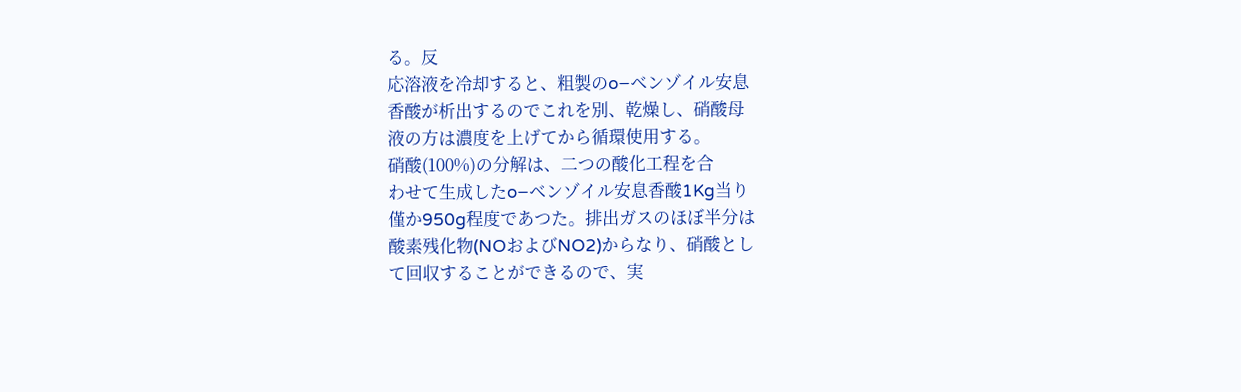る。反
応溶液を冷却すると、粗製のo−ベンゾイル安息
香酸が析出するのでこれを別、乾燥し、硝酸母
液の方は濃度を上げてから循環使用する。
硝酸(100%)の分解は、二つの酸化工程を合
わせて生成したo−ベンゾイル安息香酸1Kg当り
僅か950g程度であつた。排出ガスのほぼ半分は
酸素残化物(NOおよびNO2)からなり、硝酸とし
て回収することができるので、実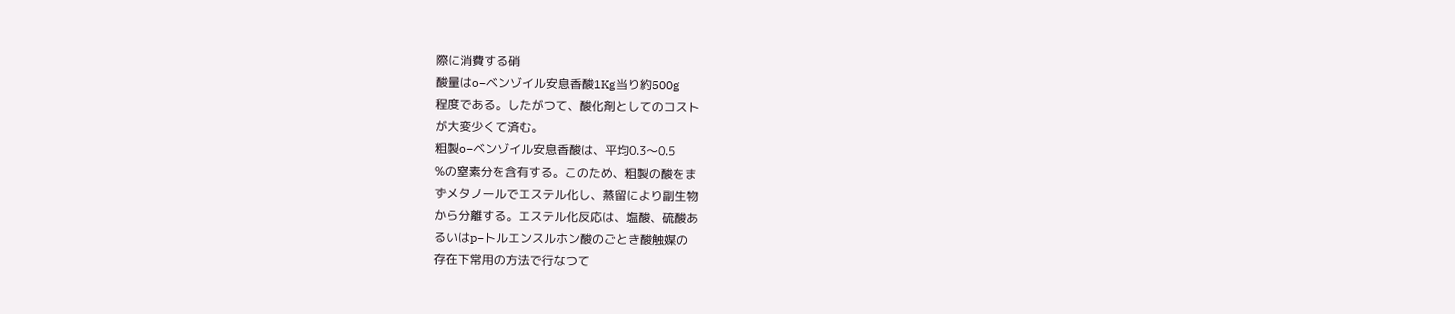際に消費する硝
酸量はo−ベンゾイル安息香酸1Kg当り約500g
程度である。したがつて、酸化剤としてのコスト
が大変少くて済む。
粗製o−ベンゾイル安息香酸は、平均0.3〜0.5
%の窒素分を含有する。このため、粗製の酸をま
ずメタノールでエステル化し、蒸留により副生物
から分離する。エステル化反応は、塩酸、硫酸あ
るいはp−トルエンスルホン酸のごとき酸触媒の
存在下常用の方法で行なつて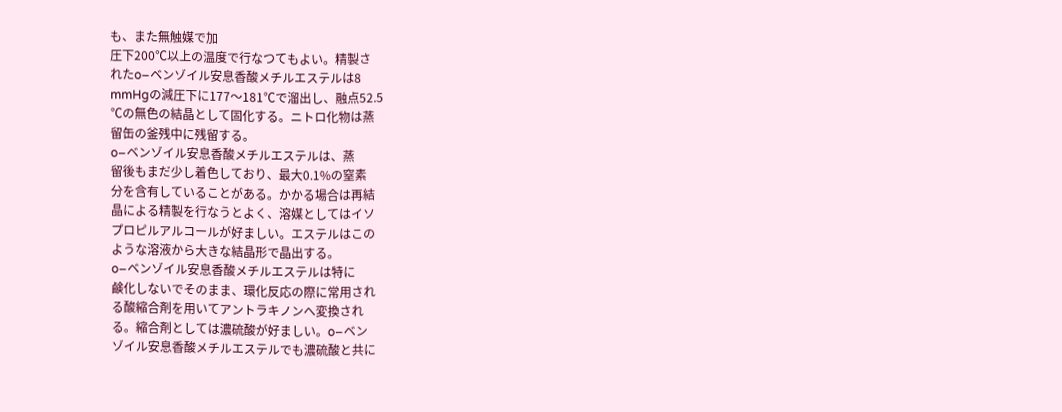も、また無触媒で加
圧下200℃以上の温度で行なつてもよい。精製さ
れたo−ベンゾイル安息香酸メチルエステルは8
mmHgの減圧下に177〜181℃で溜出し、融点52.5
℃の無色の結晶として固化する。ニトロ化物は蒸
留缶の釜残中に残留する。
o−ベンゾイル安息香酸メチルエステルは、蒸
留後もまだ少し着色しており、最大0.1%の窒素
分を含有していることがある。かかる場合は再結
晶による精製を行なうとよく、溶媒としてはイソ
プロピルアルコールが好ましい。エステルはこの
ような溶液から大きな結晶形で晶出する。
o−ベンゾイル安息香酸メチルエステルは特に
鹸化しないでそのまま、環化反応の際に常用され
る酸縮合剤を用いてアントラキノンへ変換され
る。縮合剤としては濃硫酸が好ましい。o−ベン
ゾイル安息香酸メチルエステルでも濃硫酸と共に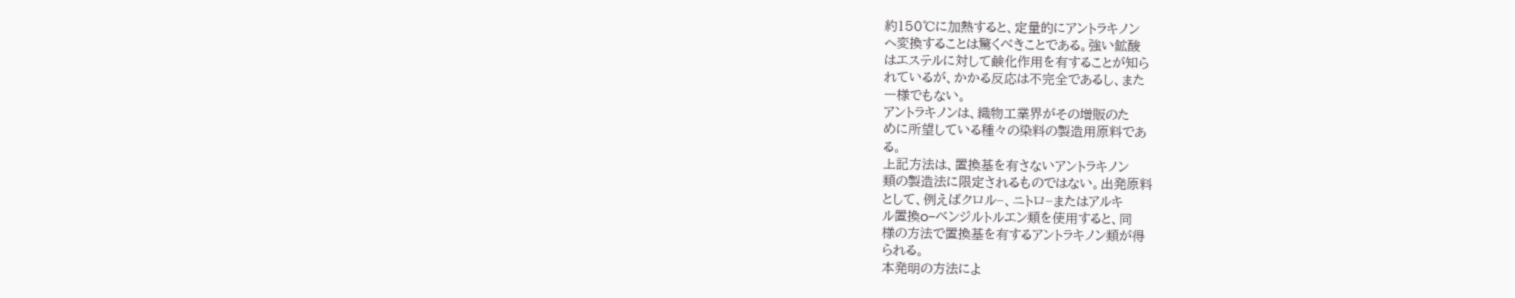約150℃に加熱すると、定量的にアントラキノン
へ変換することは驚くべきことである。強い鉱酸
はエステルに対して鹸化作用を有することが知ら
れているが、かかる反応は不完全であるし、また
一様でもない。
アントラキノンは、織物工業界がその増販のた
めに所望している種々の染料の製造用原料であ
る。
上記方法は、置換基を有さないアントラキノン
類の製造法に限定されるものではない。出発原料
として、例えばクロル−、ニトロ−またはアルキ
ル置換o−ベンジルトルエン類を使用すると、同
様の方法で置換基を有するアントラキノン類が得
られる。
本発明の方法によ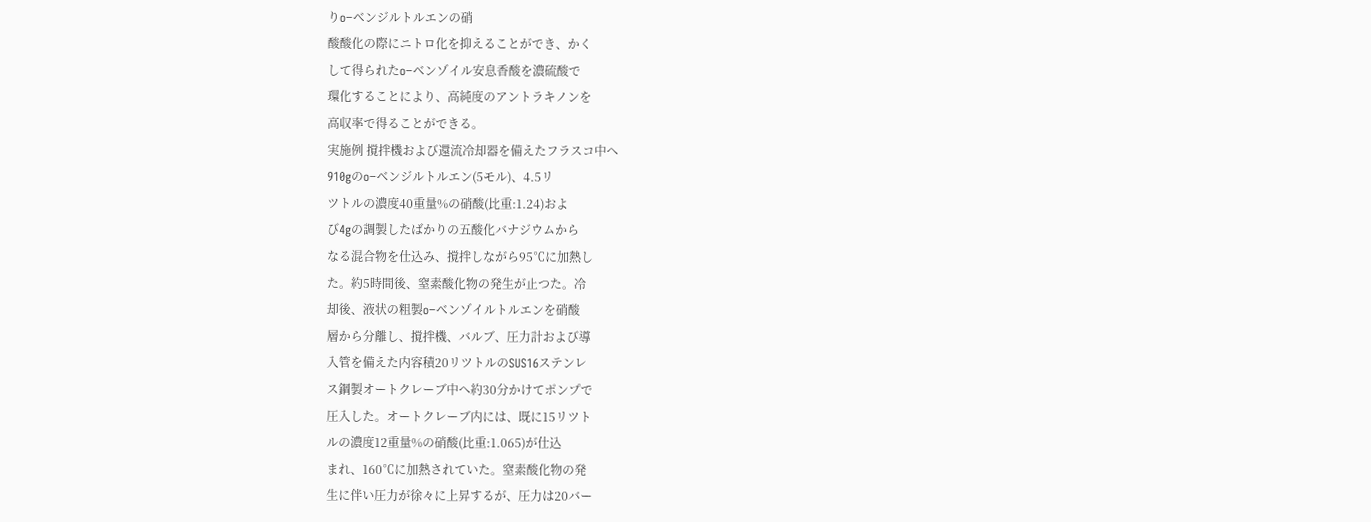りo−ベンジルトルエンの硝
酸酸化の際にニトロ化を抑えることができ、かく
して得られたo−ベンゾイル安息香酸を濃硫酸で
環化することにより、高純度のアントラキノンを
高収率で得ることができる。
実施例 撹拌機および還流冷却器を備えたフラスコ中へ
910gのo−ベンジルトルエン(5モル)、4.5リ
ツトルの濃度40重量%の硝酸(比重:1.24)およ
び4gの調製したばかりの五酸化バナジウムから
なる混合物を仕込み、撹拌しながら95℃に加熱し
た。約5時間後、窒素酸化物の発生が止つた。冷
却後、液状の粗製o−ベンゾイルトルエンを硝酸
層から分離し、撹拌機、バルブ、圧力計および導
入管を備えた内容積20リツトルのSUS16ステンレ
ス鋼製オートクレーブ中へ約30分かけてポンプで
圧入した。オートクレーブ内には、既に15リツト
ルの濃度12重量%の硝酸(比重:1.065)が仕込
まれ、160℃に加熱されていた。窒素酸化物の発
生に伴い圧力が徐々に上昇するが、圧力は20バー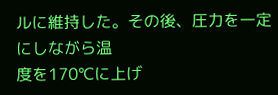ルに維持した。その後、圧力を一定にしながら温
度を170℃に上げ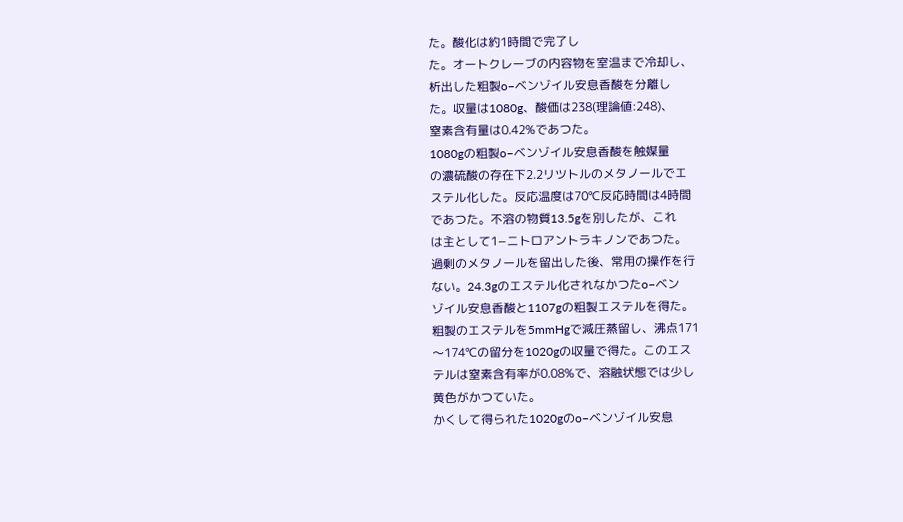た。酸化は約1時間で完了し
た。オートクレーブの内容物を室温まで冷却し、
析出した粗製o−ベンゾイル安息香酸を分離し
た。収量は1080g、酸価は238(理論値:248)、
窒素含有量は0.42%であつた。
1080gの粗製o−ベンゾイル安息香酸を触媒量
の濃硫酸の存在下2.2リツトルのメタノールでエ
ステル化した。反応温度は70℃反応時間は4時間
であつた。不溶の物質13.5gを別したが、これ
は主として1−ニトロアントラキノンであつた。
過剰のメタノールを留出した後、常用の操作を行
ない。24.3gのエステル化されなかつたo−ベン
ゾイル安息香酸と1107gの粗製エステルを得た。
粗製のエステルを5mmHgで減圧蒸留し、沸点171
〜174℃の留分を1020gの収量で得た。このエス
テルは窒素含有率が0.08%で、溶融状態では少し
黄色がかつていた。
かくして得られた1020gのo−ベンゾイル安息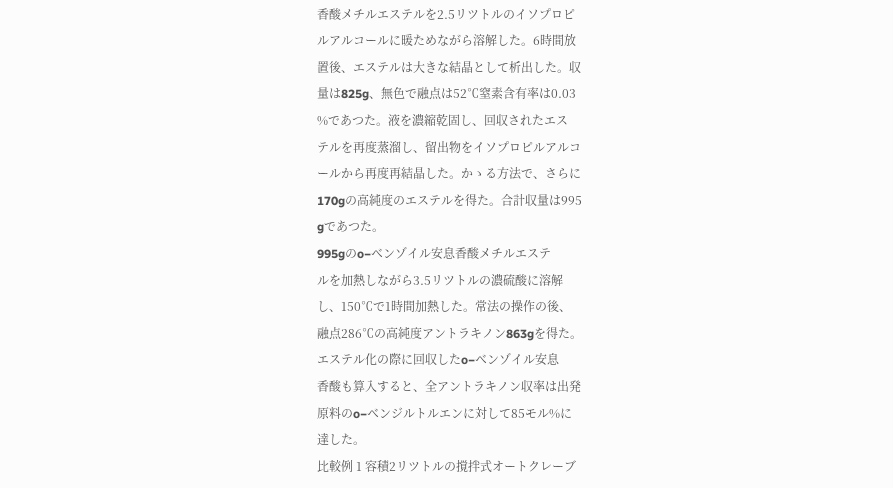香酸メチルエステルを2.5リツトルのイソプロピ
ルアルコールに暖ためながら溶解した。6時間放
置後、エステルは大きな結晶として析出した。収
量は825g、無色で融点は52℃窒素含有率は0.03
%であつた。液を濃縮乾固し、回収されたエス
テルを再度蒸溜し、留出物をイソプロピルアルコ
ールから再度再結晶した。かゝる方法で、さらに
170gの高純度のエステルを得た。合計収量は995
gであつた。
995gのo−ベンゾイル安息香酸メチルエステ
ルを加熱しながら3.5リツトルの濃硫酸に溶解
し、150℃で1時間加熱した。常法の操作の後、
融点286℃の高純度アントラキノン863gを得た。
エステル化の際に回収したo−ベンゾイル安息
香酸も算入すると、全アントラキノン収率は出発
原料のo−ベンジルトルエンに対して85モル%に
達した。
比較例 1 容積2リツトルの撹拌式オートクレーブ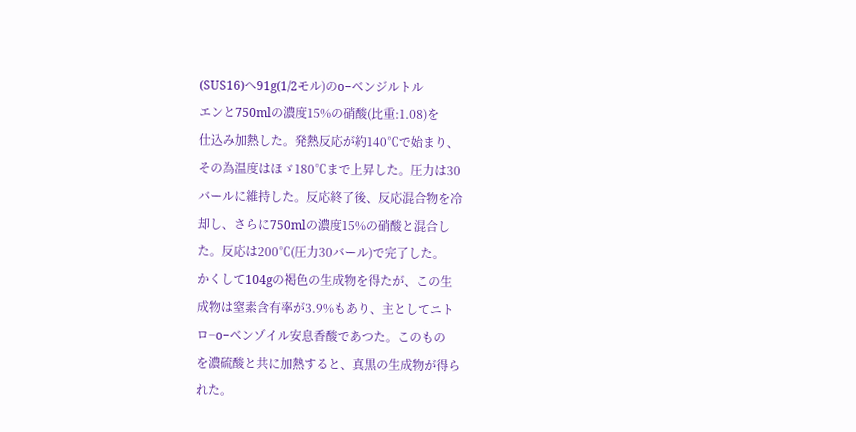(SUS16)へ91g(1/2モル)のo−ベンジルトル
エンと750mlの濃度15%の硝酸(比重:1.08)を
仕込み加熱した。発熱反応が約140℃で始まり、
その為温度はほゞ180℃まで上昇した。圧力は30
バールに維持した。反応終了後、反応混合物を冷
却し、さらに750mlの濃度15%の硝酸と混合し
た。反応は200℃(圧力30バール)で完了した。
かくして104gの褐色の生成物を得たが、この生
成物は窒素含有率が3.9%もあり、主としてニト
ロ−o−ベンゾイル安息香酸であつた。このもの
を濃硫酸と共に加熱すると、真黒の生成物が得ら
れた。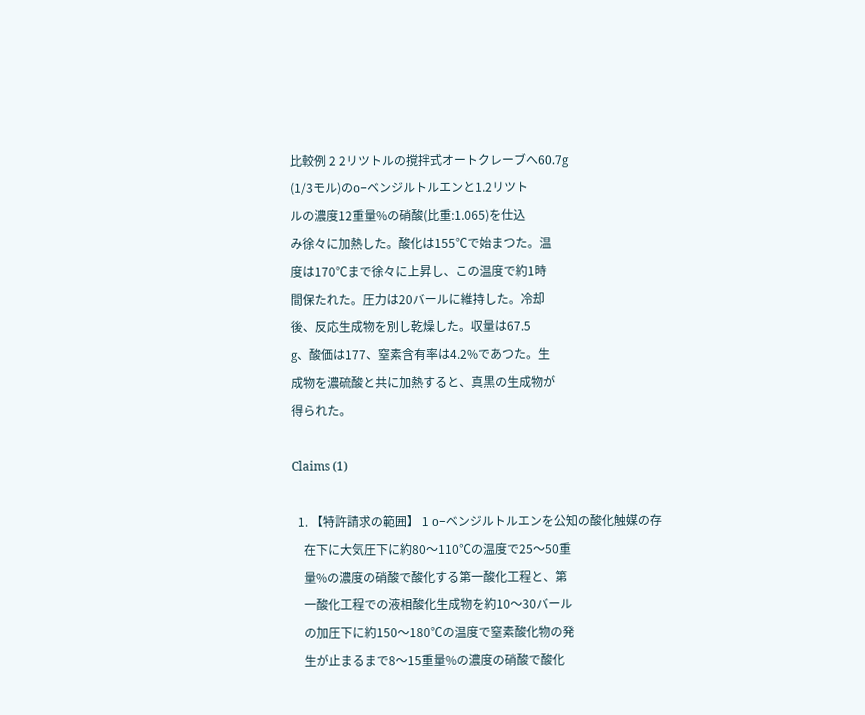比較例 2 2リツトルの撹拌式オートクレーブへ60.7g
(1/3モル)のo−ベンジルトルエンと1.2リツト
ルの濃度12重量%の硝酸(比重:1.065)を仕込
み徐々に加熱した。酸化は155℃で始まつた。温
度は170℃まで徐々に上昇し、この温度で約1時
間保たれた。圧力は20バールに維持した。冷却
後、反応生成物を別し乾燥した。収量は67.5
g、酸価は177、窒素含有率は4.2%であつた。生
成物を濃硫酸と共に加熱すると、真黒の生成物が
得られた。

Claims (1)

  1. 【特許請求の範囲】 1 o−ベンジルトルエンを公知の酸化触媒の存
    在下に大気圧下に約80〜110℃の温度で25〜50重
    量%の濃度の硝酸で酸化する第一酸化工程と、第
    一酸化工程での液相酸化生成物を約10〜30バール
    の加圧下に約150〜180℃の温度で窒素酸化物の発
    生が止まるまで8〜15重量%の濃度の硝酸で酸化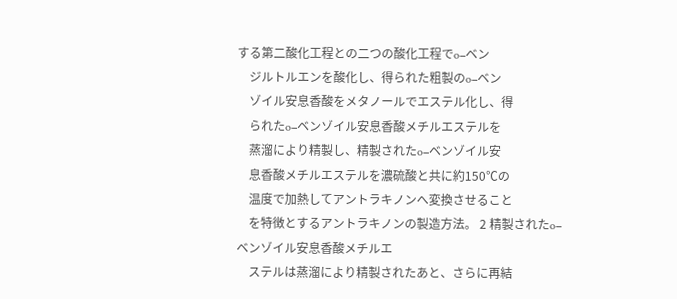する第二酸化工程との二つの酸化工程でo−ベン
    ジルトルエンを酸化し、得られた粗製のo−ベン
    ゾイル安息香酸をメタノールでエステル化し、得
    られたo−ベンゾイル安息香酸メチルエステルを
    蒸溜により精製し、精製されたo−ベンゾイル安
    息香酸メチルエステルを濃硫酸と共に約150℃の
    温度で加熱してアントラキノンへ変換させること
    を特徴とするアントラキノンの製造方法。 2 精製されたo−ベンゾイル安息香酸メチルエ
    ステルは蒸溜により精製されたあと、さらに再結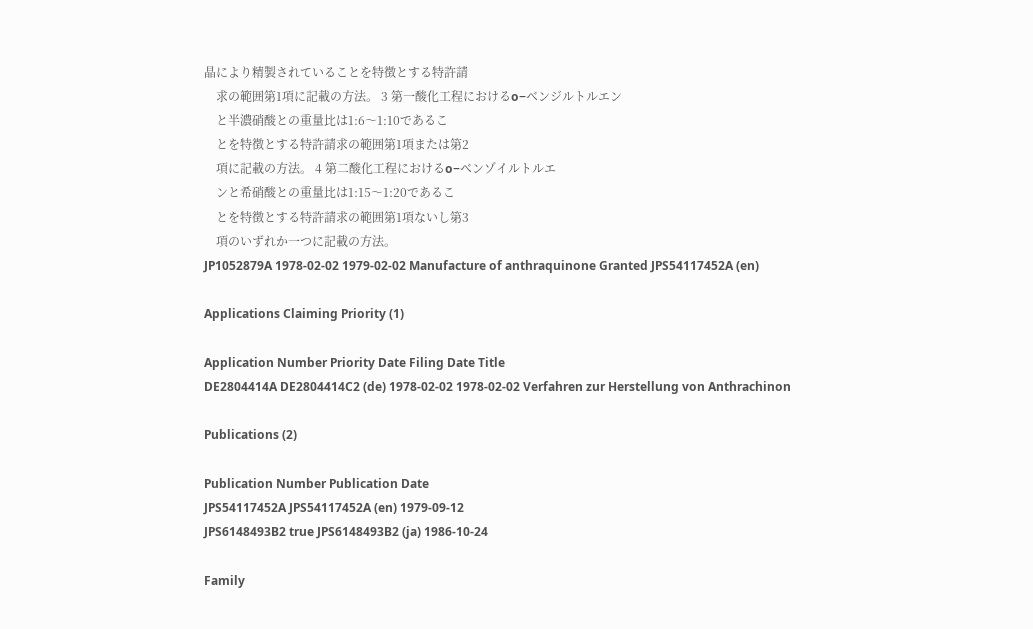晶により精製されていることを特徴とする特許請
    求の範囲第1項に記載の方法。 3 第一酸化工程におけるo−ベンジルトルエン
    と半濃硝酸との重量比は1:6〜1:10であるこ
    とを特徴とする特許請求の範囲第1項または第2
    項に記載の方法。 4 第二酸化工程におけるo−ベンゾイルトルエ
    ンと希硝酸との重量比は1:15〜1:20であるこ
    とを特徴とする特許請求の範囲第1項ないし第3
    項のいずれか一つに記載の方法。
JP1052879A 1978-02-02 1979-02-02 Manufacture of anthraquinone Granted JPS54117452A (en)

Applications Claiming Priority (1)

Application Number Priority Date Filing Date Title
DE2804414A DE2804414C2 (de) 1978-02-02 1978-02-02 Verfahren zur Herstellung von Anthrachinon

Publications (2)

Publication Number Publication Date
JPS54117452A JPS54117452A (en) 1979-09-12
JPS6148493B2 true JPS6148493B2 (ja) 1986-10-24

Family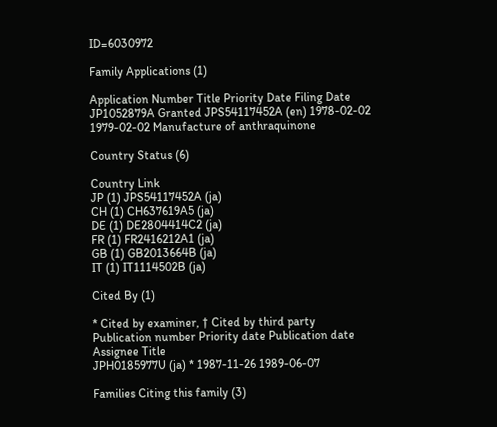ID=6030972

Family Applications (1)

Application Number Title Priority Date Filing Date
JP1052879A Granted JPS54117452A (en) 1978-02-02 1979-02-02 Manufacture of anthraquinone

Country Status (6)

Country Link
JP (1) JPS54117452A (ja)
CH (1) CH637619A5 (ja)
DE (1) DE2804414C2 (ja)
FR (1) FR2416212A1 (ja)
GB (1) GB2013664B (ja)
IT (1) IT1114502B (ja)

Cited By (1)

* Cited by examiner, † Cited by third party
Publication number Priority date Publication date Assignee Title
JPH0185977U (ja) * 1987-11-26 1989-06-07

Families Citing this family (3)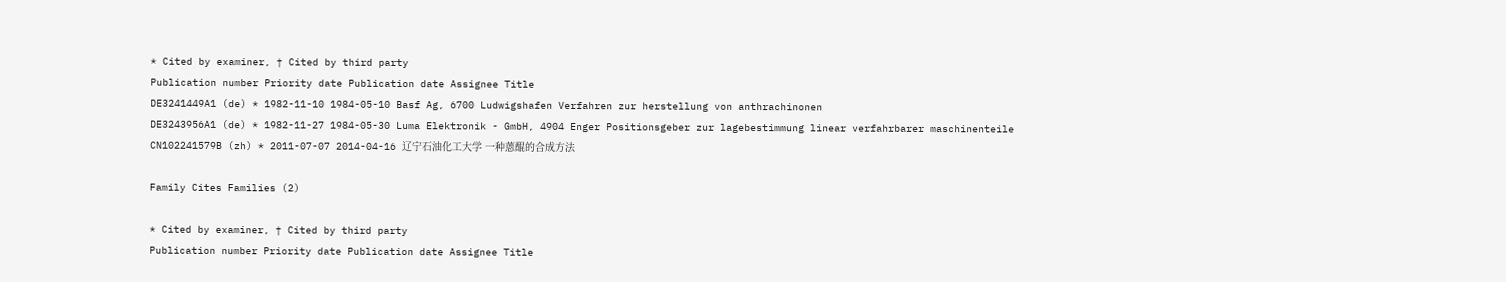* Cited by examiner, † Cited by third party
Publication number Priority date Publication date Assignee Title
DE3241449A1 (de) * 1982-11-10 1984-05-10 Basf Ag, 6700 Ludwigshafen Verfahren zur herstellung von anthrachinonen
DE3243956A1 (de) * 1982-11-27 1984-05-30 Luma Elektronik - GmbH, 4904 Enger Positionsgeber zur lagebestimmung linear verfahrbarer maschinenteile
CN102241579B (zh) * 2011-07-07 2014-04-16 辽宁石油化工大学 一种蒽醌的合成方法

Family Cites Families (2)

* Cited by examiner, † Cited by third party
Publication number Priority date Publication date Assignee Title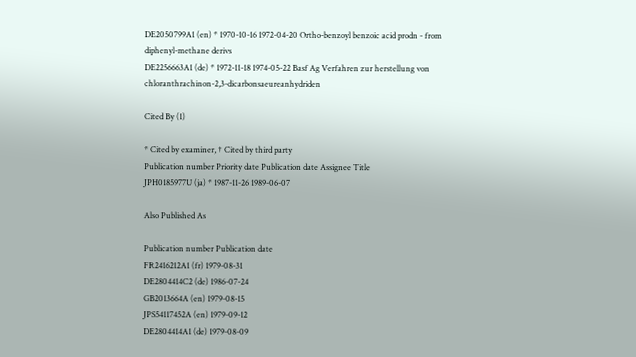DE2050799A1 (en) * 1970-10-16 1972-04-20 Ortho-benzoyl benzoic acid prodn - from diphenyl-methane derivs
DE2256663A1 (de) * 1972-11-18 1974-05-22 Basf Ag Verfahren zur herstellung von chloranthrachinon-2,3-dicarbonsaeureanhydriden

Cited By (1)

* Cited by examiner, † Cited by third party
Publication number Priority date Publication date Assignee Title
JPH0185977U (ja) * 1987-11-26 1989-06-07

Also Published As

Publication number Publication date
FR2416212A1 (fr) 1979-08-31
DE2804414C2 (de) 1986-07-24
GB2013664A (en) 1979-08-15
JPS54117452A (en) 1979-09-12
DE2804414A1 (de) 1979-08-09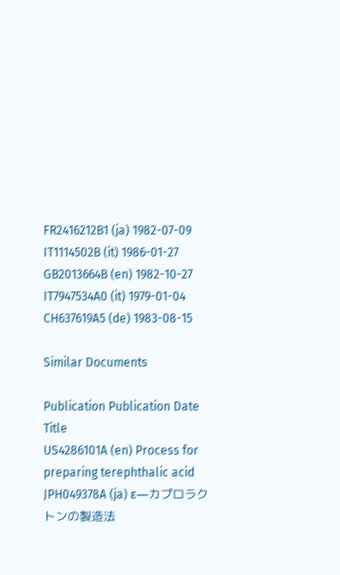FR2416212B1 (ja) 1982-07-09
IT1114502B (it) 1986-01-27
GB2013664B (en) 1982-10-27
IT7947534A0 (it) 1979-01-04
CH637619A5 (de) 1983-08-15

Similar Documents

Publication Publication Date Title
US4286101A (en) Process for preparing terephthalic acid
JPH049378A (ja) ε―カプロラクトンの製造法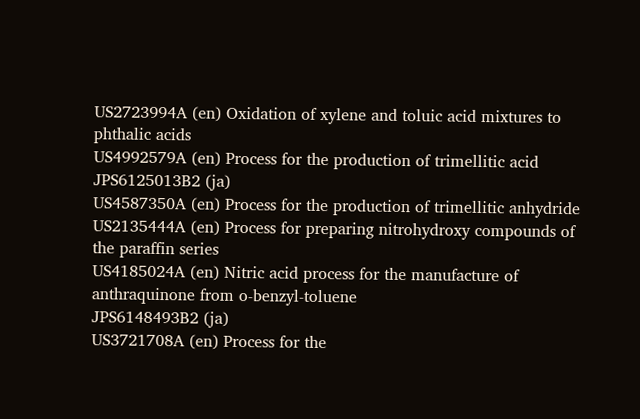US2723994A (en) Oxidation of xylene and toluic acid mixtures to phthalic acids
US4992579A (en) Process for the production of trimellitic acid
JPS6125013B2 (ja)
US4587350A (en) Process for the production of trimellitic anhydride
US2135444A (en) Process for preparing nitrohydroxy compounds of the paraffin series
US4185024A (en) Nitric acid process for the manufacture of anthraquinone from o-benzyl-toluene
JPS6148493B2 (ja)
US3721708A (en) Process for the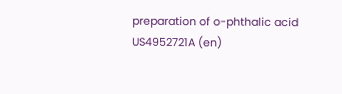preparation of o-phthalic acid
US4952721A (en)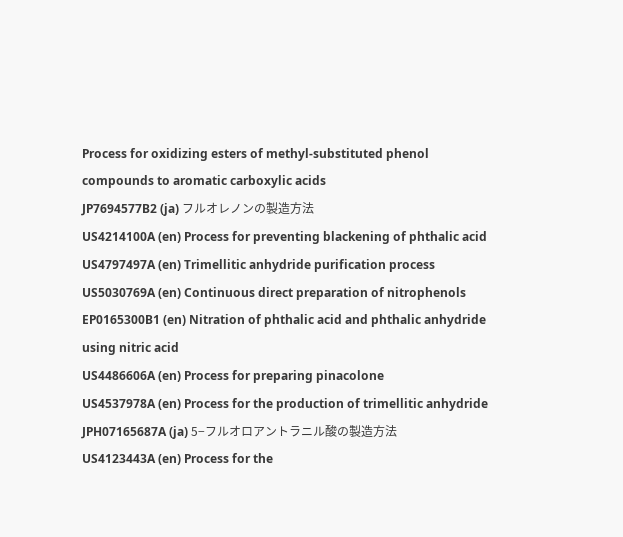Process for oxidizing esters of methyl-substituted phenol compounds to aromatic carboxylic acids
JP7694577B2 (ja) フルオレノンの製造方法
US4214100A (en) Process for preventing blackening of phthalic acid
US4797497A (en) Trimellitic anhydride purification process
US5030769A (en) Continuous direct preparation of nitrophenols
EP0165300B1 (en) Nitration of phthalic acid and phthalic anhydride using nitric acid
US4486606A (en) Process for preparing pinacolone
US4537978A (en) Process for the production of trimellitic anhydride
JPH07165687A (ja) 5−フルオロアントラニル酸の製造方法
US4123443A (en) Process for the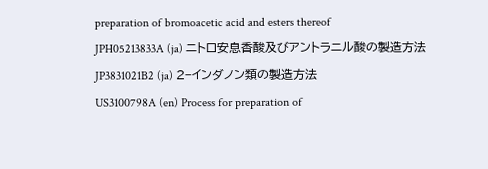preparation of bromoacetic acid and esters thereof
JPH05213833A (ja) ニトロ安息香酸及びアントラニル酸の製造方法
JP3831021B2 (ja) 2−インダノン類の製造方法
US3100798A (en) Process for preparation of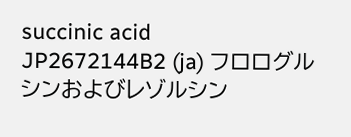succinic acid
JP2672144B2 (ja) フロログルシンおよびレゾルシン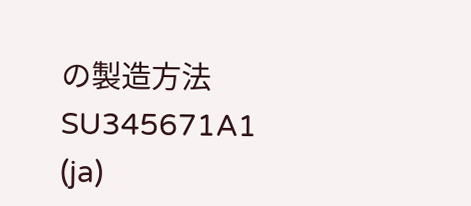の製造方法
SU345671A1 (ja)